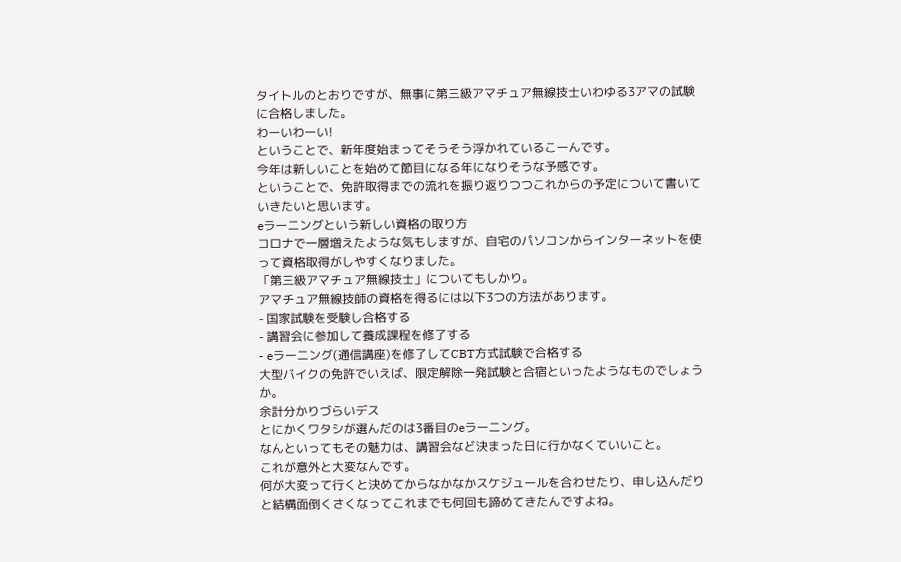タイトルのとおりですが、無事に第三級アマチュア無線技士いわゆる3アマの試験に合格しました。
わーいわーい!
ということで、新年度始まってそうそう浮かれているこーんです。
今年は新しいことを始めて節目になる年になりそうな予感です。
ということで、免許取得までの流れを振り返りつつこれからの予定について書いていきたいと思います。
eラーニングという新しい資格の取り方
コロナで一層増えたような気もしますが、自宅のパソコンからインターネットを使って資格取得がしやすくなりました。
「第三級アマチュア無線技士」についてもしかり。
アマチュア無線技師の資格を得るには以下3つの方法があります。
- 国家試験を受験し合格する
- 講習会に参加して養成課程を修了する
- eラーニング(通信講座)を修了してCBT方式試験で合格する
大型バイクの免許でいえば、限定解除一発試験と合宿といったようなものでしょうか。
余計分かりづらいデス
とにかくワタシが選んだのは3番目のeラーニング。
なんといってもその魅力は、講習会など決まった日に行かなくていいこと。
これが意外と大変なんです。
何が大変って行くと決めてからなかなかスケジュールを合わせたり、申し込んだりと結構面倒くさくなってこれまでも何回も諦めてきたんですよね。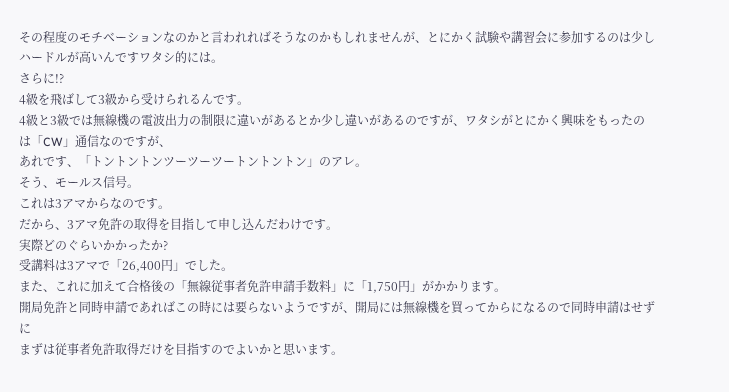その程度のモチベーションなのかと言われればそうなのかもしれませんが、とにかく試験や講習会に参加するのは少しハードルが高いんですワタシ的には。
さらに!?
4級を飛ばして3級から受けられるんです。
4級と3級では無線機の電波出力の制限に違いがあるとか少し違いがあるのですが、ワタシがとにかく興味をもったのは「CW」通信なのですが、
あれです、「トントントンツーツーツートントントン」のアレ。
そう、モールス信号。
これは3アマからなのです。
だから、3アマ免許の取得を目指して申し込んだわけです。
実際どのぐらいかかったか?
受講料は3アマで「26,400円」でした。
また、これに加えて合格後の「無線従事者免許申請手数料」に「1,750円」がかかります。
開局免許と同時申請であればこの時には要らないようですが、開局には無線機を買ってからになるので同時申請はせずに
まずは従事者免許取得だけを目指すのでよいかと思います。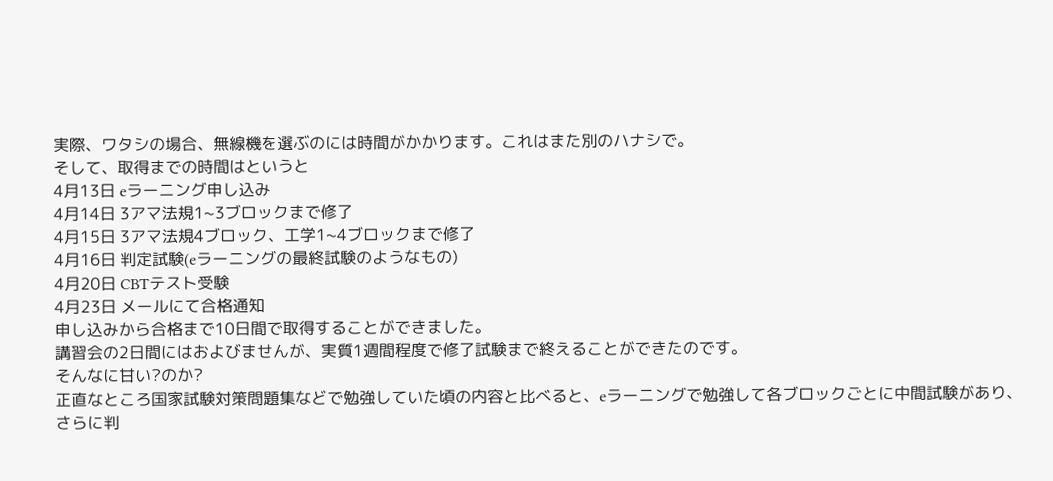実際、ワタシの場合、無線機を選ぶのには時間がかかります。これはまた別のハナシで。
そして、取得までの時間はというと
4月13日 eラーニング申し込み
4月14日 3アマ法規1~3ブロックまで修了
4月15日 3アマ法規4ブロック、工学1~4ブロックまで修了
4月16日 判定試験(eラーニングの最終試験のようなもの)
4月20日 CBTテスト受験
4月23日 メールにて合格通知
申し込みから合格まで10日間で取得することができました。
講習会の2日間にはおよびませんが、実質1週間程度で修了試験まで終えることができたのです。
そんなに甘い?のか?
正直なところ国家試験対策問題集などで勉強していた頃の内容と比べると、eラーニングで勉強して各ブロックごとに中間試験があり、さらに判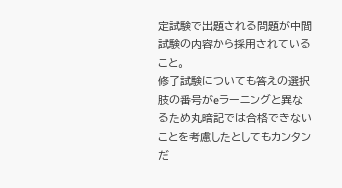定試験で出題される問題が中間試験の内容から採用されていること。
修了試験についても答えの選択肢の番号がeラーニングと異なるため丸暗記では合格できないことを考慮したとしてもカンタンだ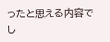ったと思える内容でし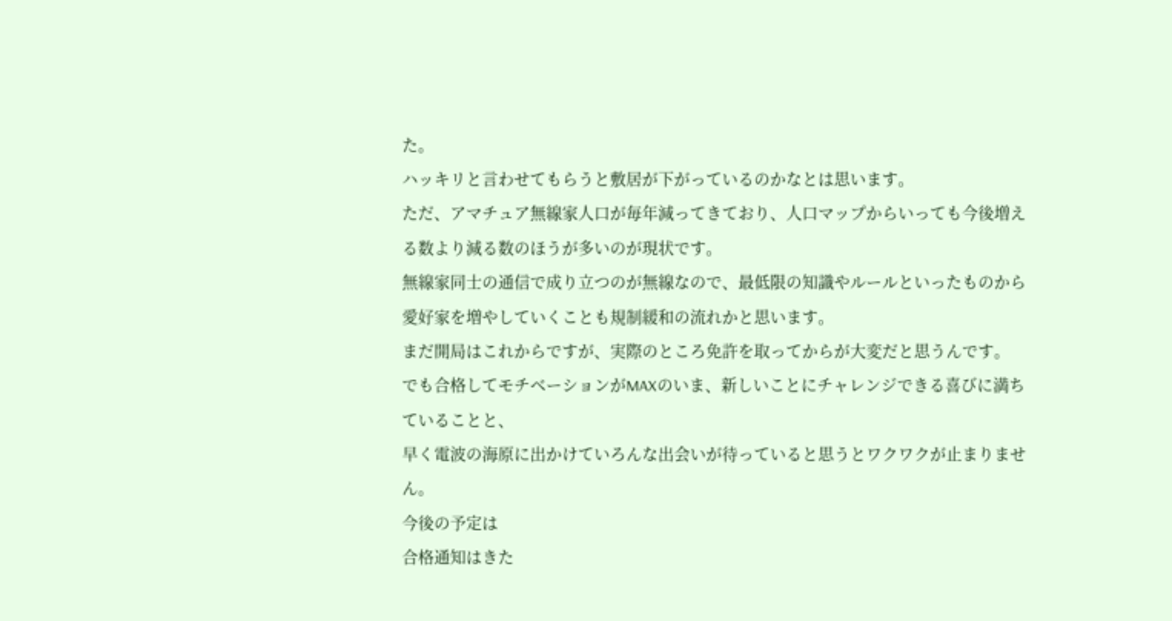た。
ハッキリと言わせてもらうと敷居が下がっているのかなとは思います。
ただ、アマチュア無線家人口が毎年減ってきており、人口マップからいっても今後増える数より減る数のほうが多いのが現状です。
無線家同士の通信で成り立つのが無線なので、最低限の知識やルールといったものから愛好家を増やしていくことも規制緩和の流れかと思います。
まだ開局はこれからですが、実際のところ免許を取ってからが大変だと思うんです。
でも合格してモチベーションがMAXのいま、新しいことにチャレンジできる喜びに満ちていることと、
早く電波の海原に出かけていろんな出会いが待っていると思うとワクワクが止まりません。
今後の予定は
合格通知はきた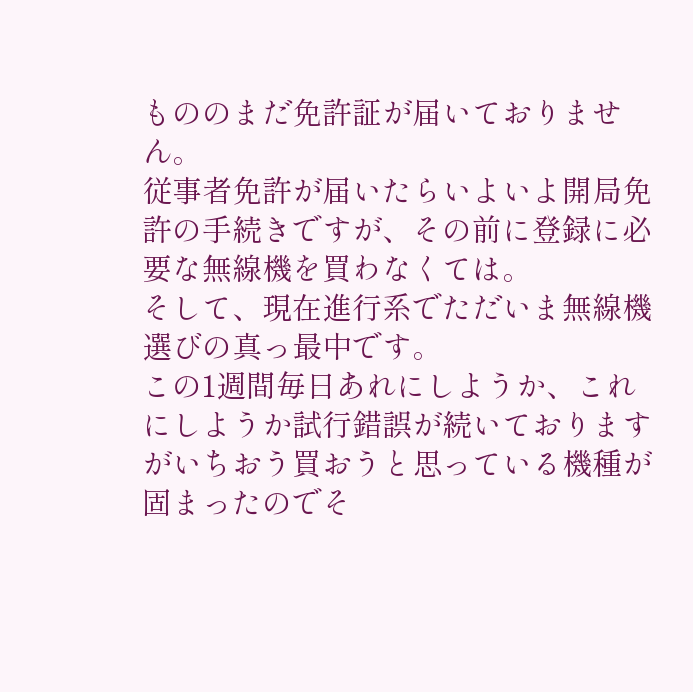もののまだ免許証が届いておりません。
従事者免許が届いたらいよいよ開局免許の手続きですが、その前に登録に必要な無線機を買わなくては。
そして、現在進行系でただいま無線機選びの真っ最中です。
この1週間毎日あれにしようか、これにしようか試行錯誤が続いておりますがいちおう買おうと思っている機種が固まったのでそ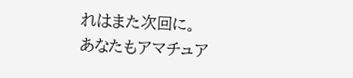れはまた次回に。
あなたもアマチュア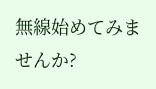無線始めてみませんか?